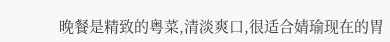晚餐是精致的粤菜,清淡爽口,很适合婧瑜现在的胃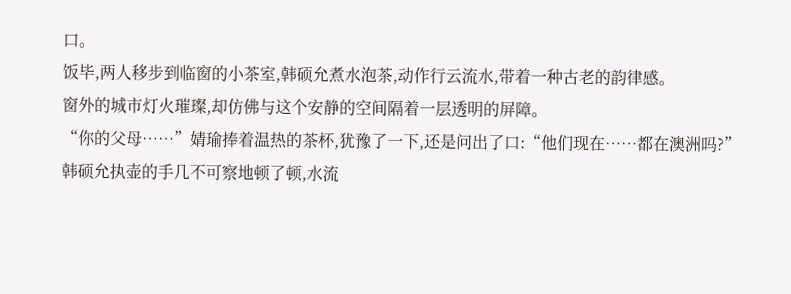口。
饭毕,两人移步到临窗的小茶室,韩硕允煮水泡茶,动作行云流水,带着一种古老的韵律感。
窗外的城市灯火璀璨,却仿佛与这个安静的空间隔着一层透明的屏障。
“你的父母……”婧瑜捧着温热的茶杯,犹豫了一下,还是问出了口:“他们现在……都在澳洲吗?”
韩硕允执壶的手几不可察地顿了顿,水流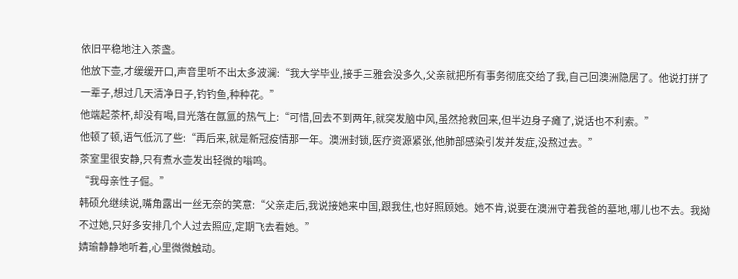依旧平稳地注入茶盏。
他放下壶,才缓缓开口,声音里听不出太多波澜:“我大学毕业,接手三雅会没多久,父亲就把所有事务彻底交给了我,自己回澳洲隐居了。他说打拼了一辈子,想过几天清净日子,钓钓鱼,种种花。”
他端起茶杯,却没有喝,目光落在氤氲的热气上:“可惜,回去不到两年,就突发脑中风,虽然抢救回来,但半边身子瘫了,说话也不利索。”
他顿了顿,语气低沉了些:“再后来,就是新冠疫情那一年。澳洲封锁,医疗资源紧张,他肺部感染引发并发症,没熬过去。”
茶室里很安静,只有煮水壶发出轻微的嗡鸣。
“我母亲性子倔。”
韩硕允继续说,嘴角露出一丝无奈的笑意:“父亲走后,我说接她来中国,跟我住,也好照顾她。她不肯,说要在澳洲守着我爸的墓地,哪儿也不去。我拗不过她,只好多安排几个人过去照应,定期飞去看她。”
婧瑜静静地听着,心里微微触动。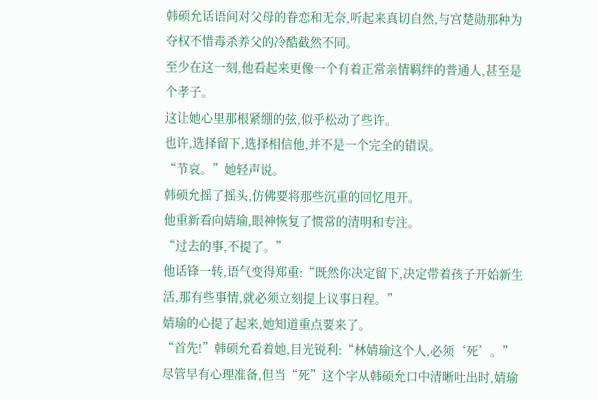韩硕允话语间对父母的眷恋和无奈,听起来真切自然,与宫楚勋那种为夺权不惜毒杀养父的冷酷截然不同。
至少在这一刻,他看起来更像一个有着正常亲情羁绊的普通人,甚至是个孝子。
这让她心里那根紧绷的弦,似乎松动了些许。
也许,选择留下,选择相信他,并不是一个完全的错误。
“节哀。”她轻声说。
韩硕允摇了摇头,仿佛要将那些沉重的回忆甩开。
他重新看向婧瑜,眼神恢复了惯常的清明和专注。
“过去的事,不提了。”
他话锋一转,语气变得郑重:“既然你决定留下,决定带着孩子开始新生活,那有些事情,就必须立刻提上议事日程。”
婧瑜的心提了起来,她知道重点要来了。
“首先!”韩硕允看着她,目光锐利:“林婧瑜这个人,必须‘死’。”
尽管早有心理准备,但当“死”这个字从韩硕允口中清晰吐出时,婧瑜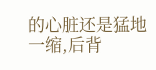的心脏还是猛地一缩,后背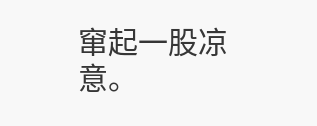窜起一股凉意。